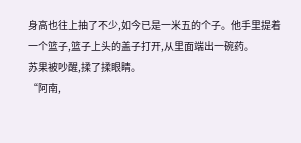身高也往上抽了不少,如今已是一米五的个子。他手里提着一个篮子,篮子上头的盖子打开,从里面端出一碗药。
苏果被吵醒,揉了揉眼睛。
“阿南,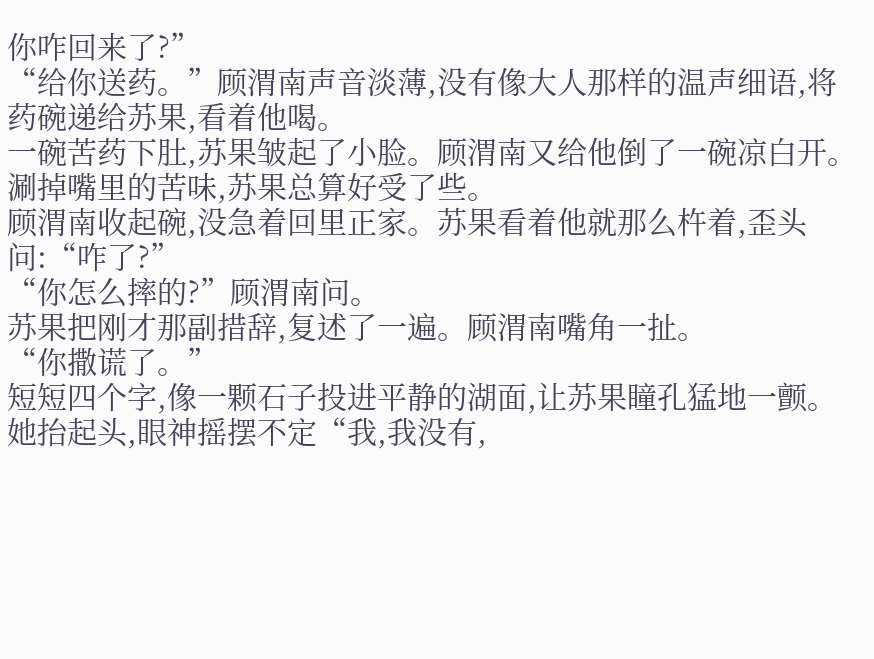你咋回来了?”
“给你送药。”顾渭南声音淡薄,没有像大人那样的温声细语,将药碗递给苏果,看着他喝。
一碗苦药下肚,苏果皱起了小脸。顾渭南又给他倒了一碗凉白开。
涮掉嘴里的苦味,苏果总算好受了些。
顾渭南收起碗,没急着回里正家。苏果看着他就那么杵着,歪头问:“咋了?”
“你怎么摔的?”顾渭南问。
苏果把刚才那副措辞,复述了一遍。顾渭南嘴角一扯。
“你撒谎了。”
短短四个字,像一颗石子投进平静的湖面,让苏果瞳孔猛地一颤。
她抬起头,眼神摇摆不定“我,我没有,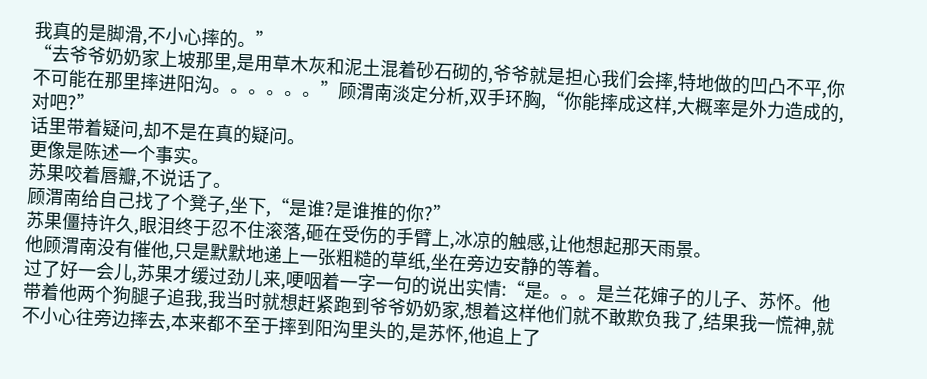我真的是脚滑,不小心摔的。”
“去爷爷奶奶家上坡那里,是用草木灰和泥土混着砂石砌的,爷爷就是担心我们会摔,特地做的凹凸不平,你不可能在那里摔进阳沟。。。。。。”顾渭南淡定分析,双手环胸,“你能摔成这样,大概率是外力造成的,对吧?”
话里带着疑问,却不是在真的疑问。
更像是陈述一个事实。
苏果咬着唇瓣,不说话了。
顾渭南给自己找了个凳子,坐下,“是谁?是谁推的你?”
苏果僵持许久,眼泪终于忍不住滚落,砸在受伤的手臂上,冰凉的触感,让他想起那天雨景。
他顾渭南没有催他,只是默默地递上一张粗糙的草纸,坐在旁边安静的等着。
过了好一会儿,苏果才缓过劲儿来,哽咽着一字一句的说出实情:“是。。。是兰花婶子的儿子、苏怀。他带着他两个狗腿子追我,我当时就想赶紧跑到爷爷奶奶家,想着这样他们就不敢欺负我了,结果我一慌神,就不小心往旁边摔去,本来都不至于摔到阳沟里头的,是苏怀,他追上了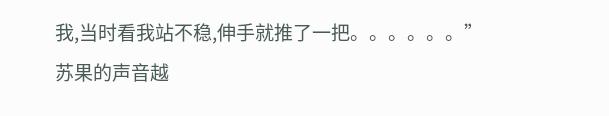我,当时看我站不稳,伸手就推了一把。。。。。。”
苏果的声音越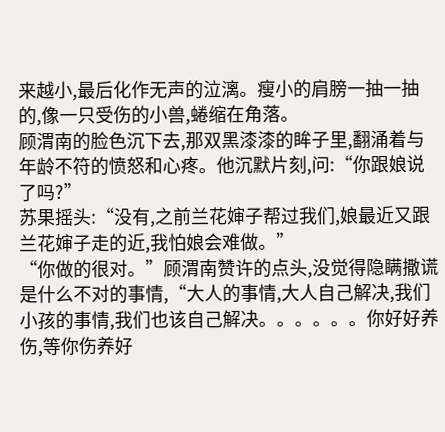来越小,最后化作无声的泣漓。瘦小的肩膀一抽一抽的,像一只受伤的小兽,蜷缩在角落。
顾渭南的脸色沉下去,那双黑漆漆的眸子里,翻涌着与年龄不符的愤怒和心疼。他沉默片刻,问:“你跟娘说了吗?”
苏果摇头:“没有,之前兰花婶子帮过我们,娘最近又跟兰花婶子走的近,我怕娘会难做。”
“你做的很对。”顾渭南赞许的点头,没觉得隐瞒撒谎是什么不对的事情,“大人的事情,大人自己解决,我们小孩的事情,我们也该自己解决。。。。。。你好好养伤,等你伤养好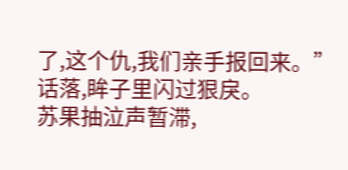了,这个仇,我们亲手报回来。”
话落,眸子里闪过狠戾。
苏果抽泣声暂滞,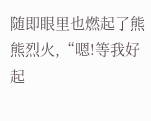随即眼里也燃起了熊熊烈火,“嗯!等我好起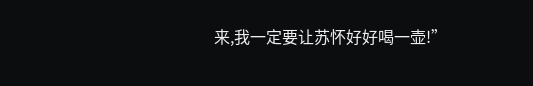来,我一定要让苏怀好好喝一壶!”